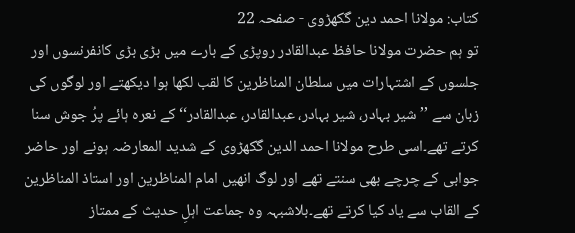کتاب: مولانا احمد دین گکھڑوی - صفحہ 22
تو ہم حضرت مولانا حافظ عبدالقادر روپڑی کے بارے میں بڑی بڑی کانفرنسوں اور جلسوں کے اشتہارات میں سلطان المناظرین کا لقب لکھا ہوا دیکھتے اور لوگوں کی زبان سے ’’شیر بہادر، شیر بہادر، عبدالقادر، عبدالقادر‘‘ کے نعرہ ہائے پرُ جوش سنا کرتے تھے۔اسی طرح مولانا احمد الدین گکھڑوی کے شدید المعارضہ ہونے اور حاضر جوابی کے چرچے بھی سنتے تھے اور لوگ انھیں امام المناظرین اور استاذ المناظرین کے القاب سے یاد کیا کرتے تھے۔بلاشبہہ وہ جماعت اہلِ حدیث کے ممتاز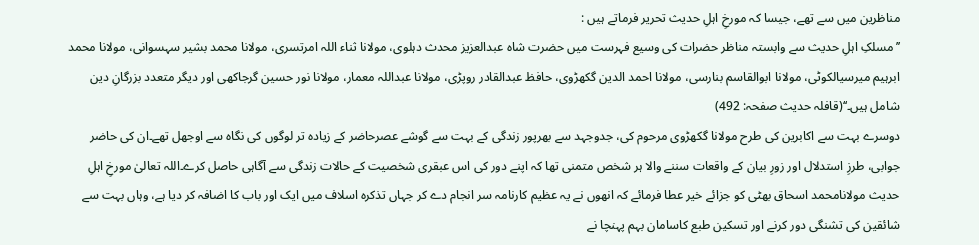مناظرین میں سے تھے، جیسا کہ مورخِ اہلِ حدیث تحریر فرماتے ہیں :
’’مسلکِ اہلِ حدیث سے وابستہ مناظر حضرات کی وسیع فہرست میں حضرت شاہ عبدالعزیز محدث دہلوی، مولانا ثناء اللہ امرتسری، مولانا محمد بشیر سہسوانی، مولانا محمد ابرہیم میرسیالکوٹی، مولانا ابوالقاسم بنارسی، مولانا احمد الدین گکھڑوی، حافظ عبدالقادر روپڑی، مولانا عبداللہ معمار، مولانا نور حسین گرجاکھی اور دیگر متعدد بزرگانِ دین شامل ہیں۔‘‘(قافلہ حدیث صفحہ: 492)
دوسرے بہت سے اکابرین کی طرح مولانا گکھڑوی مرحوم کی، جدوجہد سے بھرپور زندگی کے بہت سے گوشے عصرحاضر کے زیادہ تر لوگوں کی نگاہ سے اوجھل تھے۔ان کی حاضر جوابی، طرزِ استدلال اور زورِ بیان کے واقعات سننے والا ہر شخص متمنی تھا کہ اپنے دور کی اس عبقری شخصیت کے حالات زندگی سے آگاہی حاصل کرے۔اللہ تعالیٰ مورخِ اہلِ حدیث مولانامحمد اسحاق بھٹی کو جزائے خیر عطا فرمائے کہ انھوں نے یہ عظیم کارنامہ سر انجام دے کر جہاں تذکرہ اسلاف میں ایک اور باب کا اضافہ کر دیا ہے، وہاں بہت سے شائقین کی تشنگی دور کرنے اور تسکین طبع کاسامان بہم پہنچا نے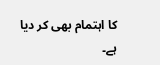کا اہتمام بھی کر دیا ہے۔